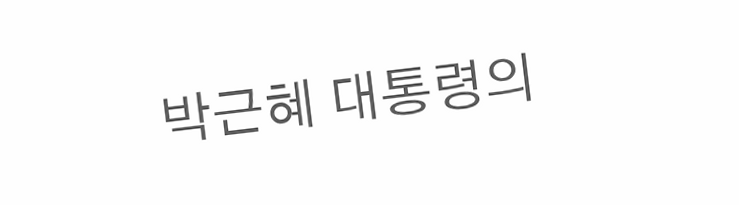박근혜 대통령의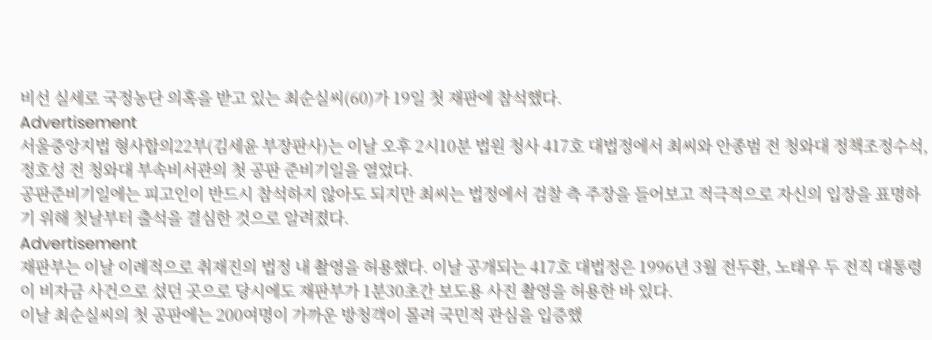비선 실세로 국정농단 의혹을 받고 있는 최순실씨(60)가 19일 첫 재판에 참석했다.
Advertisement
서울중앙지법 형사합의22부(김세윤 부장판사)는 이날 오후 2시10분 법원 청사 417호 대법정에서 최씨와 안종범 전 청와대 정책조정수석, 정호성 전 청와대 부속비서관의 첫 공판 준비기일을 열었다.
공판준비기일에는 피고인이 반드시 참석하지 않아도 되지만 최씨는 법정에서 검찰 측 주장을 들어보고 적극적으로 자신의 입장을 표명하기 위해 첫날부터 출석을 결심한 것으로 알려졌다.
Advertisement
재판부는 이날 이례적으로 취재진의 법정 내 촬영을 허용했다. 이날 공개되는 417호 대법정은 1996년 3월 전두환, 노태우 두 전직 대통령이 비자금 사건으로 섰던 곳으로 당시에도 재판부가 1분30초간 보도용 사진 촬영을 허용한 바 있다.
이날 최순실씨의 첫 공판에는 200여명이 가까운 방청객이 몰려 국민적 관심을 입증했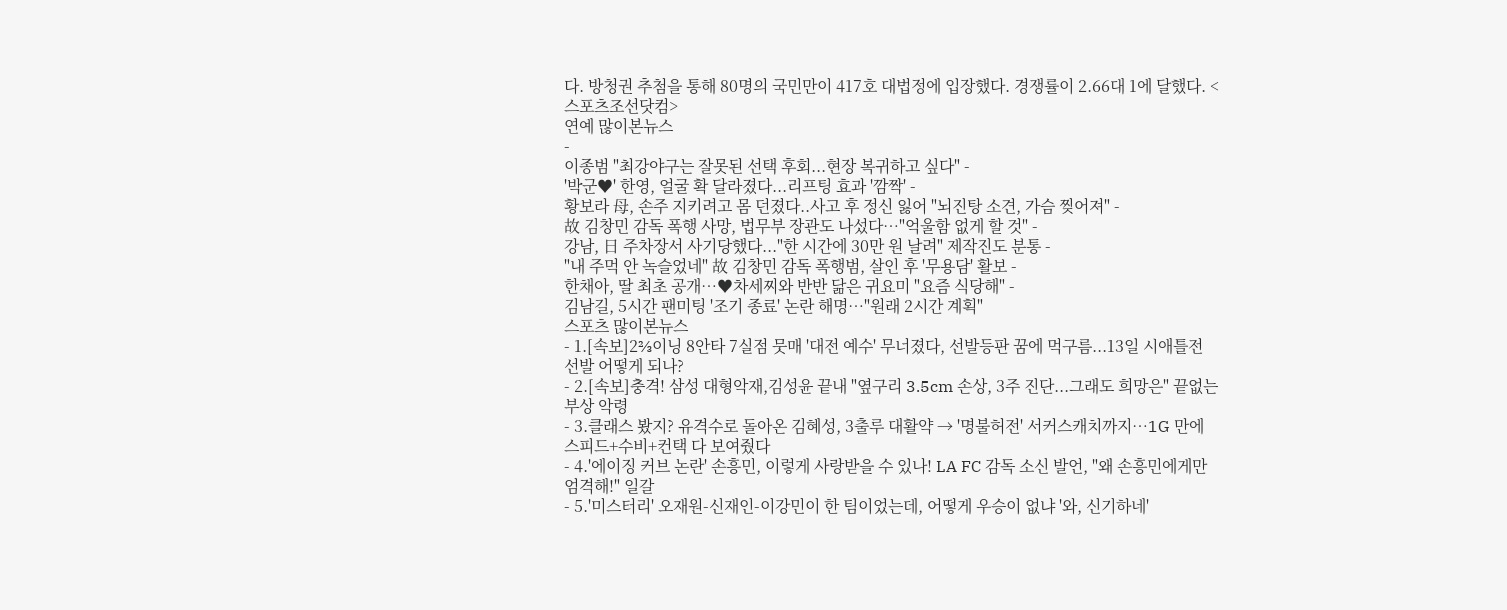다. 방청권 추첨을 통해 80명의 국민만이 417호 대법정에 입장했다. 경쟁률이 2.66대 1에 달했다. <스포츠조선닷컴>
연예 많이본뉴스
-
이종범 "최강야구는 잘못된 선택 후회...현장 복귀하고 싶다" -
'박군♥' 한영, 얼굴 확 달라졌다...리프팅 효과 '깜짝' -
황보라 母, 손주 지키려고 몸 던졌다..사고 후 정신 잃어 "뇌진탕 소견, 가슴 찢어져" -
故 김창민 감독 폭행 사망, 법무부 장관도 나섰다…"억울함 없게 할 것" -
강남, 日 주차장서 사기당했다..."한 시간에 30만 원 날려" 제작진도 분통 -
"내 주먹 안 녹슬었네" 故 김창민 감독 폭행범, 살인 후 '무용담' 활보 -
한채아, 딸 최초 공개…♥차세찌와 반반 닮은 귀요미 "요즘 식당해" -
김남길, 5시간 팬미팅 '조기 종료' 논란 해명…"원래 2시간 계획"
스포츠 많이본뉴스
- 1.[속보]2⅔이닝 8안타 7실점 뭇매 '대전 예수' 무너졌다, 선발등판 꿈에 먹구름...13일 시애틀전 선발 어떻게 되나?
- 2.[속보]충격! 삼성 대형악재,김성윤 끝내 "옆구리 3.5cm 손상, 3주 진단...그래도 희망은" 끝없는 부상 악령
- 3.클래스 봤지? 유격수로 돌아온 김혜성, 3출루 대활약 → '명불허전' 서커스캐치까지…1G 만에 스피드+수비+컨택 다 보여줬다
- 4.'에이징 커브 논란' 손흥민, 이렇게 사랑받을 수 있나! LA FC 감독 소신 발언, "왜 손흥민에게만 엄격해!" 일갈
- 5.'미스터리' 오재원-신재인-이강민이 한 팀이었는데, 어떻게 우승이 없냐 '와, 신기하네'